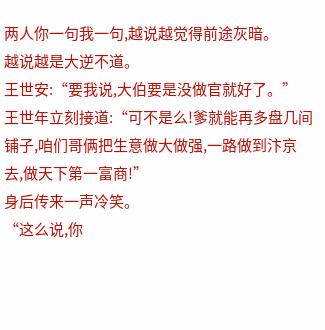两人你一句我一句,越说越觉得前途灰暗。
越说越是大逆不道。
王世安:“要我说,大伯要是没做官就好了。”
王世年立刻接道:“可不是么!爹就能再多盘几间铺子,咱们哥俩把生意做大做强,一路做到汴京去,做天下第一富商!”
身后传来一声冷笑。
“这么说,你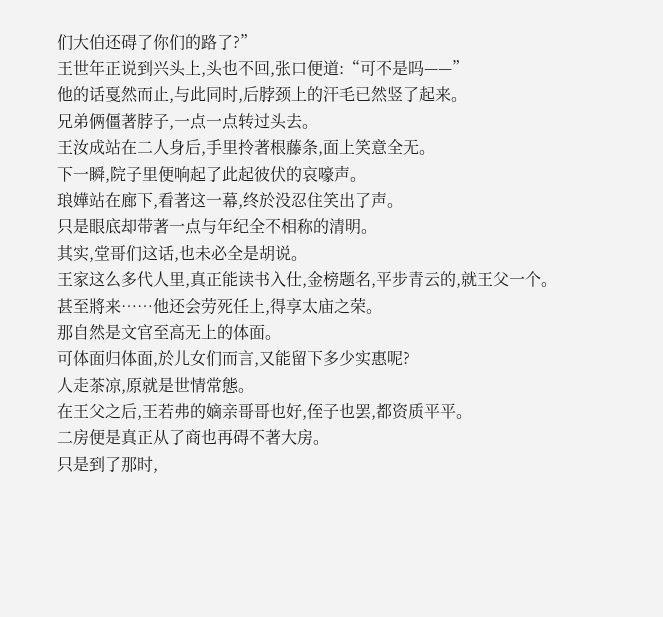们大伯还碍了你们的路了?”
王世年正说到兴头上,头也不回,张口便道:“可不是吗——”
他的话戛然而止,与此同时,后脖颈上的汗毛已然竖了起来。
兄弟俩僵著脖子,一点一点转过头去。
王汝成站在二人身后,手里拎著根藤条,面上笑意全无。
下一瞬,院子里便响起了此起彼伏的哀嚎声。
琅嬅站在廊下,看著这一幕,终於没忍住笑出了声。
只是眼底却带著一点与年纪全不相称的清明。
其实,堂哥们这话,也未必全是胡说。
王家这么多代人里,真正能读书入仕,金榜题名,平步青云的,就王父一个。
甚至將来……他还会劳死任上,得享太庙之荣。
那自然是文官至高无上的体面。
可体面归体面,於儿女们而言,又能留下多少实惠呢?
人走茶凉,原就是世情常態。
在王父之后,王若弗的嫡亲哥哥也好,侄子也罢,都资质平平。
二房便是真正从了商也再碍不著大房。
只是到了那时,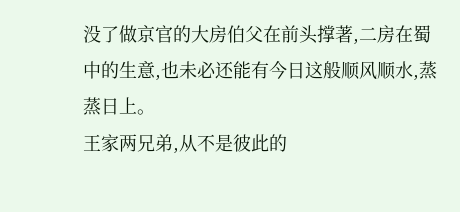没了做京官的大房伯父在前头撑著,二房在蜀中的生意,也未必还能有今日这般顺风顺水,蒸蒸日上。
王家两兄弟,从不是彼此的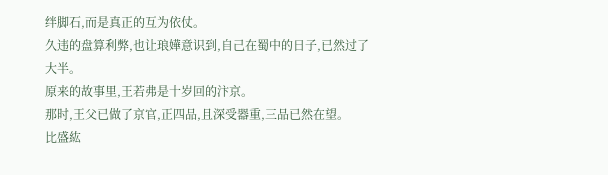绊脚石,而是真正的互为依仗。
久违的盘算利弊,也让琅嬅意识到,自己在蜀中的日子,已然过了大半。
原来的故事里,王若弗是十岁回的汴京。
那时,王父已做了京官,正四品,且深受器重,三品已然在望。
比盛紘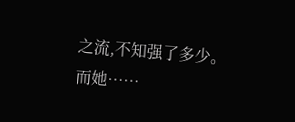之流,不知强了多少。
而她……